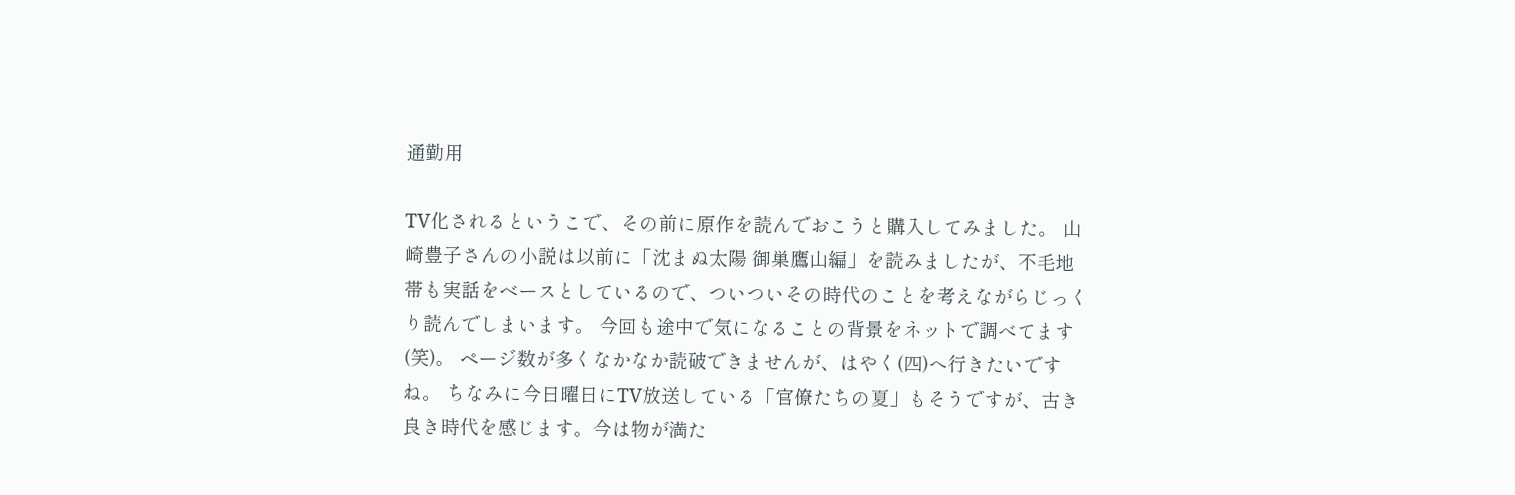通勤用

TV化されるというこで、その前に原作を読んでおこうと購入してみました。 山崎豊子さんの小説は以前に「沈まぬ太陽 御巣鷹山編」を読みましたが、不毛地帯も実話をベースとしているので、ついついその時代のことを考えながらじっくり読んでしまいます。 今回も途中で気になることの背景をネットで調べてます(笑)。 ページ数が多くなかなか読破できませんが、はやく(四)へ行きたいですね。 ちなみに今日曜日にTV放送している「官僚たちの夏」もそうですが、古き良き時代を感じます。今は物が満た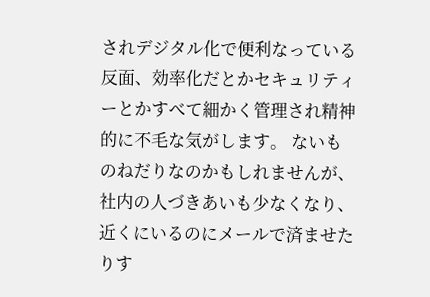されデジタル化で便利なっている反面、効率化だとかセキュリティーとかすべて細かく管理され精神的に不毛な気がします。 ないものねだりなのかもしれませんが、社内の人づきあいも少なくなり、近くにいるのにメールで済ませたりす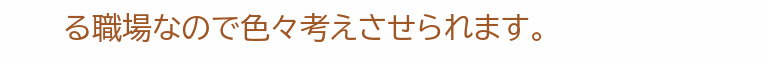る職場なので色々考えさせられます。